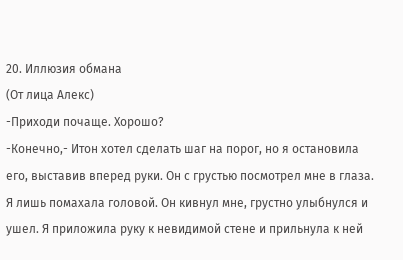20. Иллюзия обмана
(От лица Алекс)
-Приходи почаще. Хорошо?
-Конечно,- Итон хотел сделать шаг на порог, но я остановила его, выставив вперед руки. Он с грустью посмотрел мне в глаза. Я лишь помахала головой. Он кивнул мне, грустно улыбнулся и ушел. Я приложила руку к невидимой стене и прильнула к ней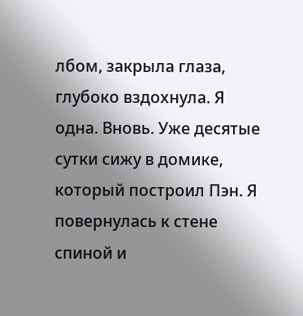лбом, закрыла глаза, глубоко вздохнула. Я одна. Вновь. Уже десятые сутки сижу в домике, который построил Пэн. Я повернулась к стене спиной и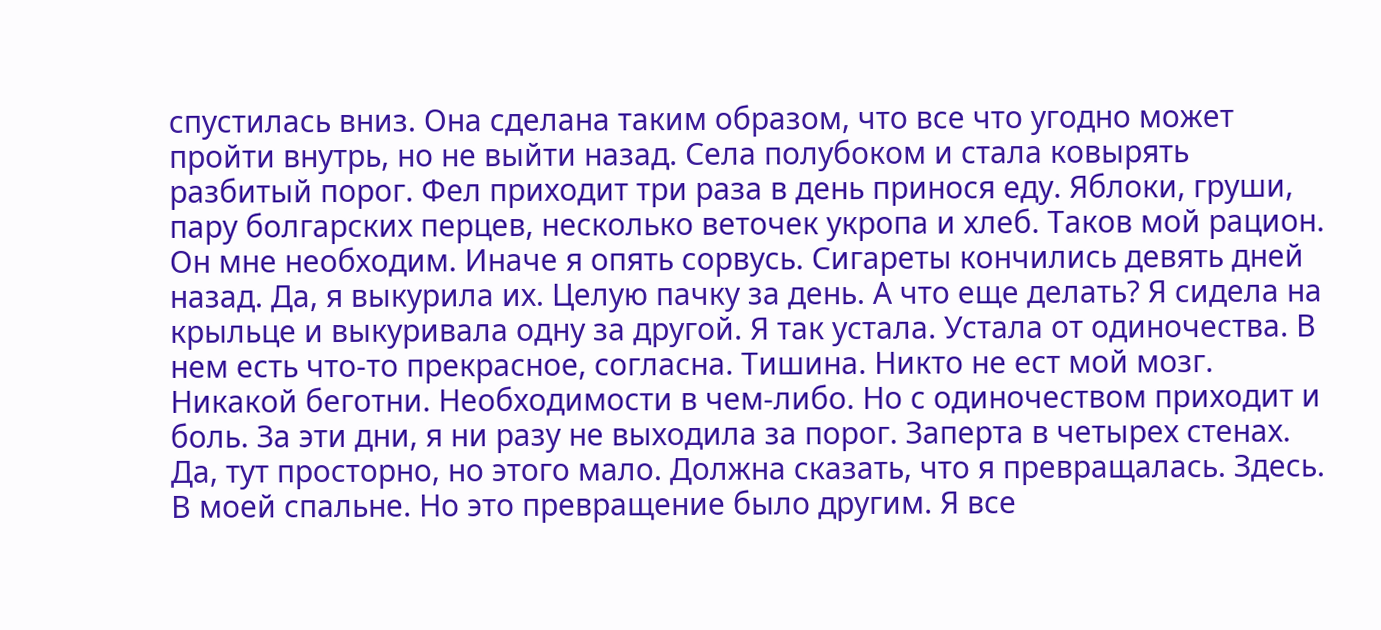спустилась вниз. Она сделана таким образом, что все что угодно может пройти внутрь, но не выйти назад. Села полубоком и стала ковырять разбитый порог. Фел приходит три раза в день принося еду. Яблоки, груши, пару болгарских перцев, несколько веточек укропа и хлеб. Таков мой рацион. Он мне необходим. Иначе я опять сорвусь. Сигареты кончились девять дней назад. Да, я выкурила их. Целую пачку за день. А что еще делать? Я сидела на крыльце и выкуривала одну за другой. Я так устала. Устала от одиночества. В нем есть что-то прекрасное, согласна. Тишина. Никто не ест мой мозг. Никакой беготни. Необходимости в чем-либо. Но с одиночеством приходит и боль. За эти дни, я ни разу не выходила за порог. Заперта в четырех стенах. Да, тут просторно, но этого мало. Должна сказать, что я превращалась. Здесь. В моей спальне. Но это превращение было другим. Я все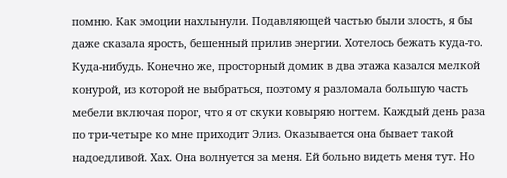помню. Как эмоции нахлынули. Подавляющей частью были злость, я бы даже сказала ярость, бешенный прилив энергии. Хотелось бежать куда-то. Куда-нибудь. Конечно же, просторный домик в два этажа казался мелкой конурой, из которой не выбраться, поэтому я разломала большую часть мебели включая порог, что я от скуки ковыряю ногтем. Каждый день раза по три-четыре ко мне приходит Элиз. Оказывается она бывает такой надоедливой. Хах. Она волнуется за меня. Ей больно видеть меня тут. Но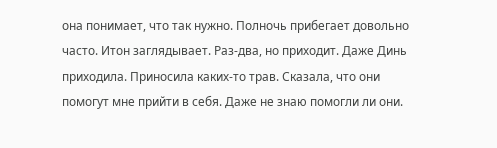она понимает, что так нужно. Полночь прибегает довольно часто. Итон заглядывает. Раз-два, но приходит. Даже Динь приходила. Приносила каких-то трав. Сказала, что они помогут мне прийти в себя. Даже не знаю помогли ли они.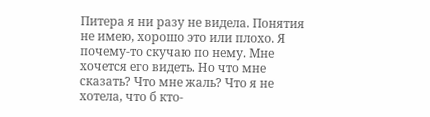Питера я ни разу не видела. Понятия не имею, хорошо это или плохо. Я почему-то скучаю по нему. Мне хочется его видеть. Но что мне сказать? Что мне жаль? Что я не хотела, что б кто-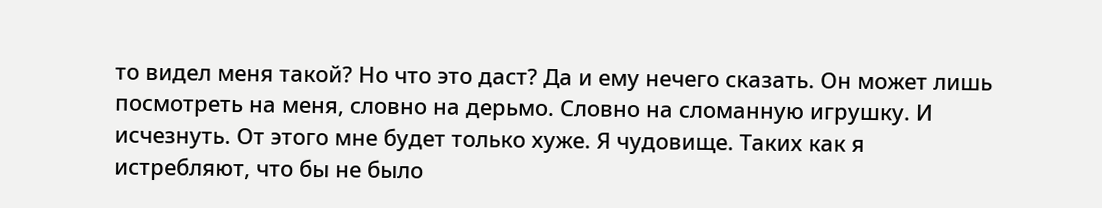то видел меня такой? Но что это даст? Да и ему нечего сказать. Он может лишь посмотреть на меня, словно на дерьмо. Словно на сломанную игрушку. И исчезнуть. От этого мне будет только хуже. Я чудовище. Таких как я истребляют, что бы не было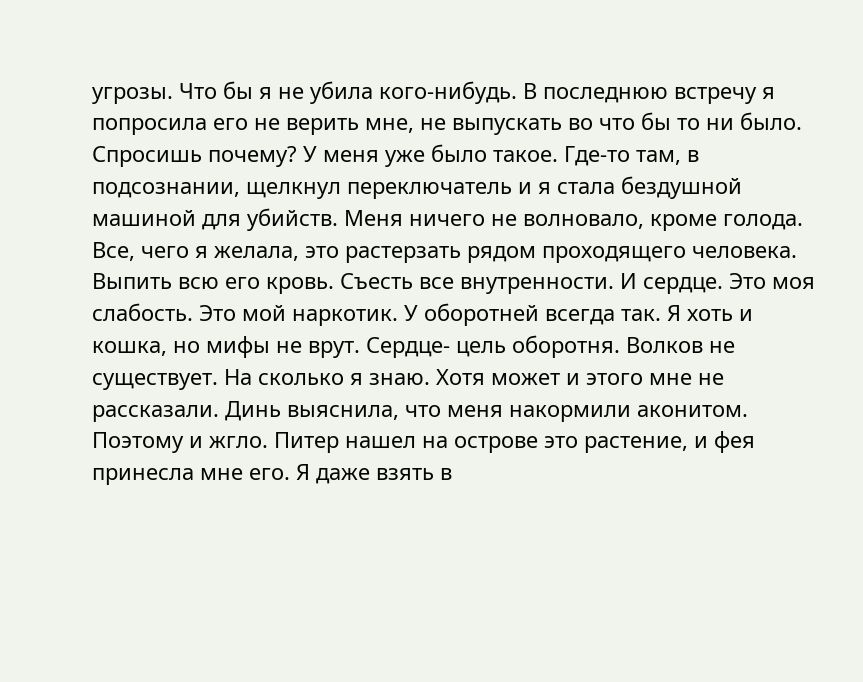угрозы. Что бы я не убила кого-нибудь. В последнюю встречу я попросила его не верить мне, не выпускать во что бы то ни было. Спросишь почему? У меня уже было такое. Где-то там, в подсознании, щелкнул переключатель и я стала бездушной машиной для убийств. Меня ничего не волновало, кроме голода. Все, чего я желала, это растерзать рядом проходящего человека. Выпить всю его кровь. Съесть все внутренности. И сердце. Это моя слабость. Это мой наркотик. У оборотней всегда так. Я хоть и кошка, но мифы не врут. Сердце- цель оборотня. Волков не существует. На сколько я знаю. Хотя может и этого мне не рассказали. Динь выяснила, что меня накормили аконитом. Поэтому и жгло. Питер нашел на острове это растение, и фея принесла мне его. Я даже взять в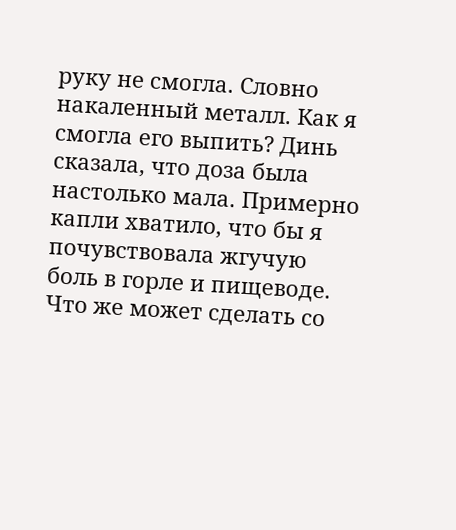руку не смогла. Словно накаленный металл. Как я смогла его выпить? Динь сказала, что доза была настолько мала. Примерно капли хватило, что бы я почувствовала жгучую боль в горле и пищеводе. Что же может сделать со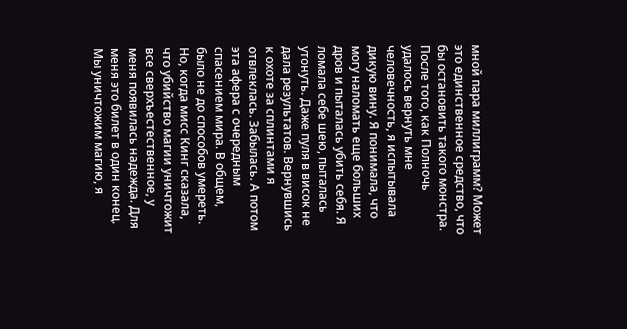мной пара миллиграмм? Может это единственное средство, что бы остановить такого монстра. После того, как Полночь удалось вернуть мне человечность, я испытывала дикую вину. Я понимала, что могу наломать еще больших дров и пыталась убить себя. Я ломала себе шею, пыталась утонуть. Даже пуля в висок не дала результатов. Вернувшись к охоте за сплинтами я отвлеклась. Забылась. А потом эта афера с очередным спасением мира. В общем, было не до способов умереть. Но, когда мисс Кинг сказала, что убийство магии уничтожит все сверхъестественное, у меня появилась надежда. Для меня это билет в один конец. Мы уничтожим магию, я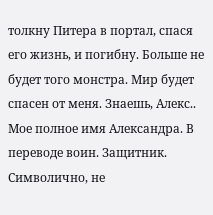толкну Питера в портал, спася его жизнь, и погибну. Больше не будет того монстра. Мир будет спасен от меня. Знаешь, Алекс.. Мое полное имя Александра. В переводе воин. Защитник. Символично, не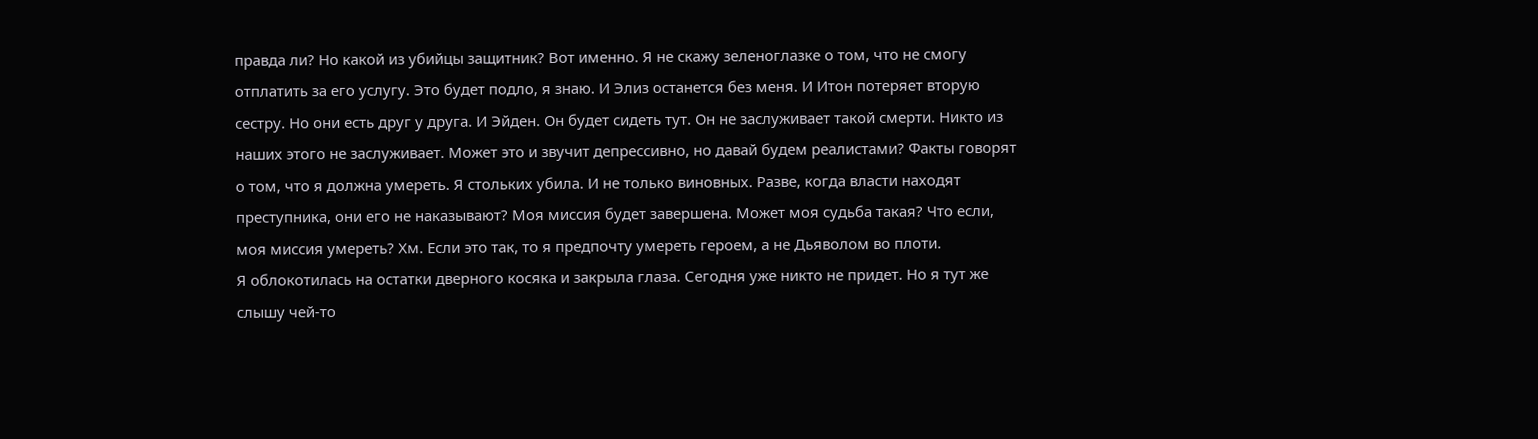правда ли? Но какой из убийцы защитник? Вот именно. Я не скажу зеленоглазке о том, что не смогу отплатить за его услугу. Это будет подло, я знаю. И Элиз останется без меня. И Итон потеряет вторую сестру. Но они есть друг у друга. И Эйден. Он будет сидеть тут. Он не заслуживает такой смерти. Никто из наших этого не заслуживает. Может это и звучит депрессивно, но давай будем реалистами? Факты говорят о том, что я должна умереть. Я стольких убила. И не только виновных. Разве, когда власти находят преступника, они его не наказывают? Моя миссия будет завершена. Может моя судьба такая? Что если, моя миссия умереть? Хм. Если это так, то я предпочту умереть героем, а не Дьяволом во плоти.
Я облокотилась на остатки дверного косяка и закрыла глаза. Сегодня уже никто не придет. Но я тут же слышу чей-то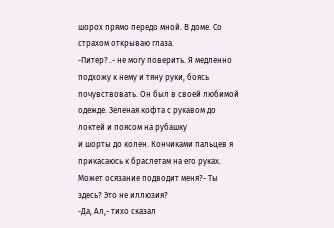шорох прямо передо мной. В доме. Со страхом открываю глаза.
-Питер?..- не могу поверить. Я медленно подхожу к нему и тяну руки, боясь почувствовать. Он был в своей любимой одежде. Зеленая кофта с рукавом до локтей и поясом на рубашку
и шорты до колен. Кончиками пальцев я прикасаюсь к браслетам на его руках. Может осязание подводит меня?- Ты здесь? Это не иллюзия?
-Да, Ал,- тихо сказал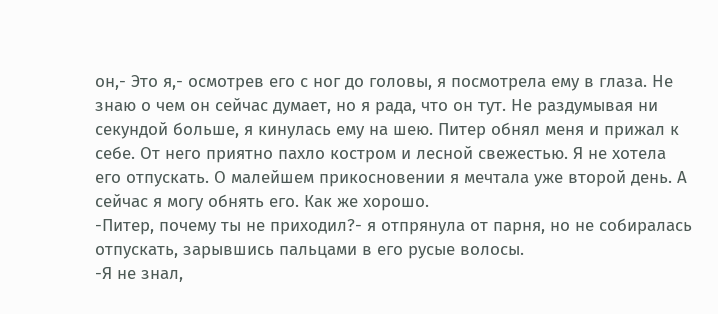он,- Это я,- осмотрев его с ног до головы, я посмотрела ему в глаза. Не знаю о чем он сейчас думает, но я рада, что он тут. Не раздумывая ни секундой больше, я кинулась ему на шею. Питер обнял меня и прижал к себе. От него приятно пахло костром и лесной свежестью. Я не хотела его отпускать. О малейшем прикосновении я мечтала уже второй день. А сейчас я могу обнять его. Как же хорошо.
-Питер, почему ты не приходил?- я отпрянула от парня, но не собиралась отпускать, зарывшись пальцами в его русые волосы.
-Я не знал,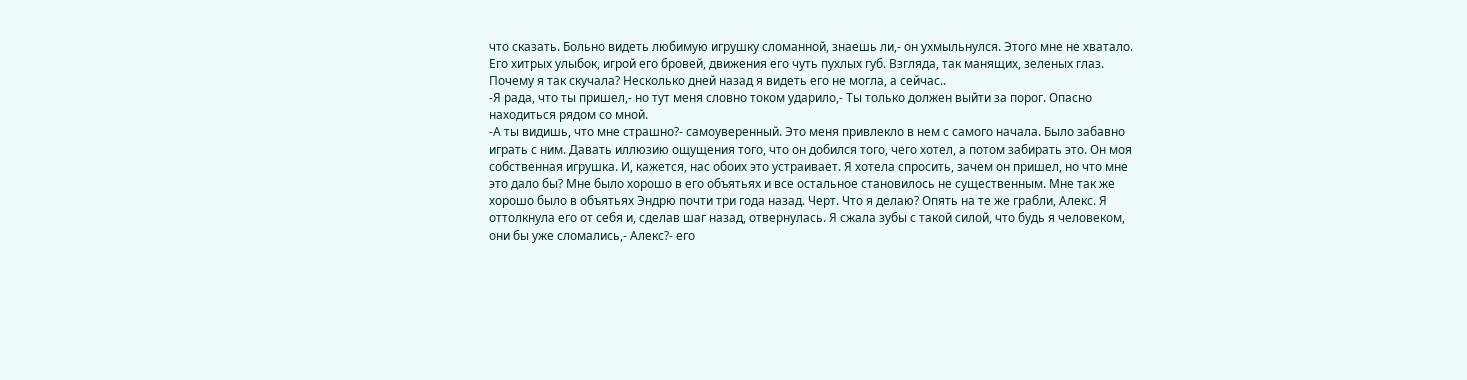что сказать. Больно видеть любимую игрушку сломанной, знаешь ли,- он ухмыльнулся. Этого мне не хватало. Его хитрых улыбок, игрой его бровей, движения его чуть пухлых губ. Взгляда, так манящих, зеленых глаз. Почему я так скучала? Несколько дней назад я видеть его не могла, а сейчас..
-Я рада, что ты пришел,- но тут меня словно током ударило,- Ты только должен выйти за порог. Опасно находиться рядом со мной.
-А ты видишь, что мне страшно?- самоуверенный. Это меня привлекло в нем с самого начала. Было забавно играть с ним. Давать иллюзию ощущения того, что он добился того, чего хотел, а потом забирать это. Он моя собственная игрушка. И, кажется, нас обоих это устраивает. Я хотела спросить, зачем он пришел, но что мне это дало бы? Мне было хорошо в его объятьях и все остальное становилось не существенным. Мне так же хорошо было в объятьях Эндрю почти три года назад. Черт. Что я делаю? Опять на те же грабли, Алекс. Я оттолкнула его от себя и, сделав шаг назад, отвернулась. Я сжала зубы с такой силой, что будь я человеком, они бы уже сломались,- Алекс?- его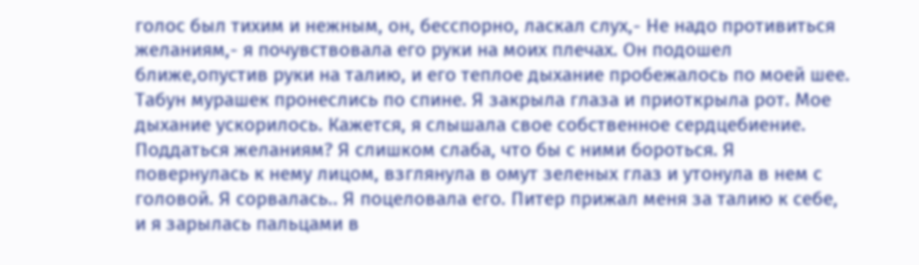голос был тихим и нежным, он, бесспорно, ласкал слух,- Не надо противиться желаниям,- я почувствовала его руки на моих плечах. Он подошел ближе,опустив руки на талию, и его теплое дыхание пробежалось по моей шее. Табун мурашек пронеслись по спине. Я закрыла глаза и приоткрыла рот. Мое дыхание ускорилось. Кажется, я слышала свое собственное сердцебиение. Поддаться желаниям? Я слишком слаба, что бы с ними бороться. Я повернулась к нему лицом, взглянула в омут зеленых глаз и утонула в нем с головой. Я сорвалась.. Я поцеловала его. Питер прижал меня за талию к себе, и я зарылась пальцами в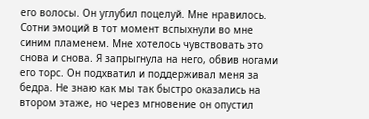его волосы. Он углубил поцелуй. Мне нравилось. Сотни эмоций в тот момент вспыхнули во мне синим пламенем. Мне хотелось чувствовать это снова и снова. Я запрыгнула на него, обвив ногами его торс. Он подхватил и поддерживал меня за бедра. Не знаю как мы так быстро оказались на втором этаже, но через мгновение он опустил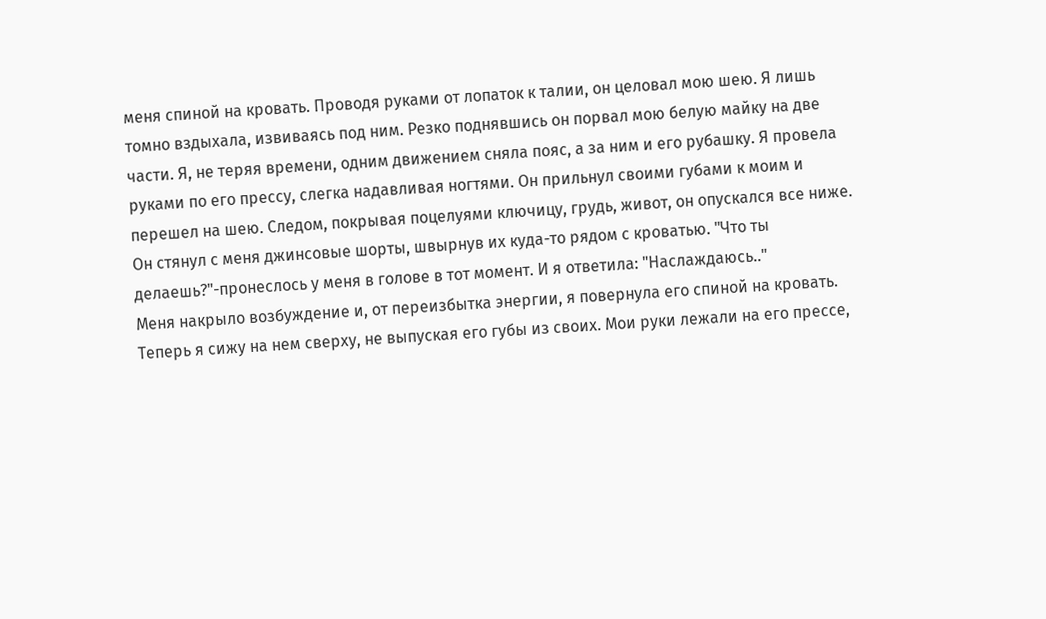меня спиной на кровать. Проводя руками от лопаток к талии, он целовал мою шею. Я лишь томно вздыхала, извиваясь под ним. Резко поднявшись он порвал мою белую майку на две части. Я, не теряя времени, одним движением сняла пояс, а за ним и его рубашку. Я провела руками по его прессу, слегка надавливая ногтями. Он прильнул своими губами к моим и перешел на шею. Следом, покрывая поцелуями ключицу, грудь, живот, он опускался все ниже. Он стянул с меня джинсовые шорты, швырнув их куда-то рядом с кроватью. "Что ты делаешь?"-пронеслось у меня в голове в тот момент. И я ответила: "Наслаждаюсь.."
Меня накрыло возбуждение и, от переизбытка энергии, я повернула его спиной на кровать. Теперь я сижу на нем сверху, не выпуская его губы из своих. Мои руки лежали на его прессе,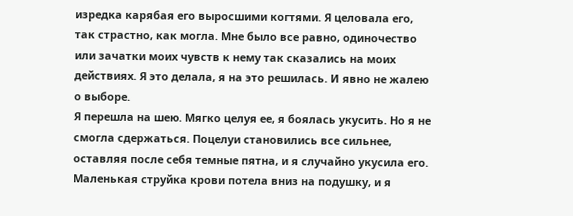изредка карябая его выросшими когтями. Я целовала его, так страстно, как могла. Мне было все равно, одиночество или зачатки моих чувств к нему так сказались на моих действиях. Я это делала, я на это решилась. И явно не жалею о выборе.
Я перешла на шею. Мягко целуя ее, я боялась укусить. Но я не смогла сдержаться. Поцелуи становились все сильнее, оставляя после себя темные пятна, и я случайно укусила его. Маленькая струйка крови потела вниз на подушку, и я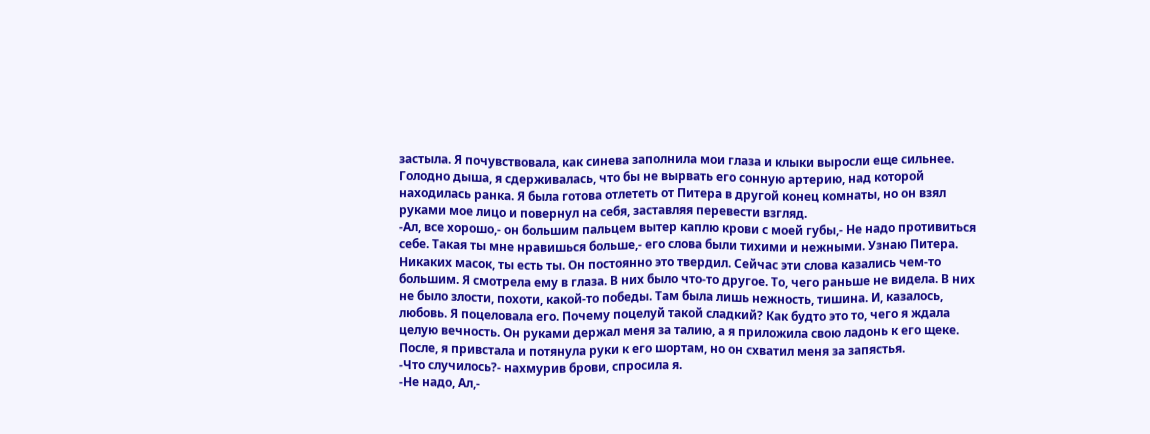застыла. Я почувствовала, как синева заполнила мои глаза и клыки выросли еще сильнее. Голодно дыша, я сдерживалась, что бы не вырвать его сонную артерию, над которой находилась ранка. Я была готова отлететь от Питера в другой конец комнаты, но он взял руками мое лицо и повернул на себя, заставляя перевести взгляд.
-Ал, все хорошо,- он большим пальцем вытер каплю крови с моей губы,- Не надо противиться себе. Такая ты мне нравишься больше,- его слова были тихими и нежными. Узнаю Питера. Никаких масок, ты есть ты. Он постоянно это твердил. Сейчас эти слова казались чем-то большим. Я смотрела ему в глаза. В них было что-то другое. То, чего раньше не видела. В них не было злости, похоти, какой-то победы. Там была лишь нежность, тишина. И, казалось, любовь. Я поцеловала его. Почему поцелуй такой сладкий? Как будто это то, чего я ждала целую вечность. Он руками держал меня за талию, а я приложила свою ладонь к его щеке. После, я привстала и потянула руки к его шортам, но он схватил меня за запястья.
-Что случилось?- нахмурив брови, спросила я.
-Не надо, Ал,-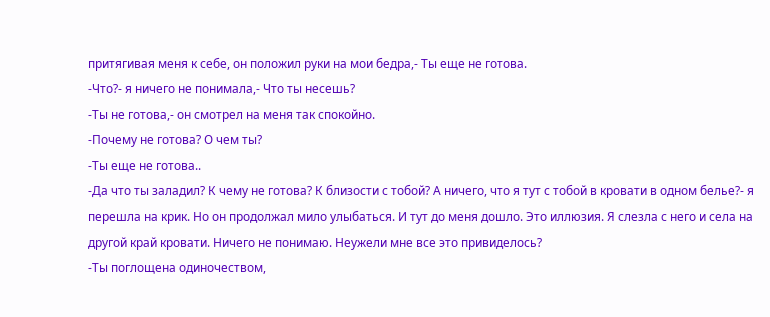притягивая меня к себе, он положил руки на мои бедра,- Ты еще не готова.
-Что?- я ничего не понимала,- Что ты несешь?
-Ты не готова,- он смотрел на меня так спокойно.
-Почему не готова? О чем ты?
-Ты еще не готова..
-Да что ты заладил? К чему не готова? К близости с тобой? А ничего, что я тут с тобой в кровати в одном белье?- я перешла на крик. Но он продолжал мило улыбаться. И тут до меня дошло. Это иллюзия. Я слезла с него и села на другой край кровати. Ничего не понимаю. Неужели мне все это привиделось?
-Ты поглощена одиночеством,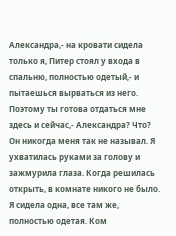Александра,- на кровати сидела только я, Питер стоял у входа в спальню, полностью одетый,- и пытаешься вырваться из него. Поэтому ты готова отдаться мне здесь и сейчас,- Александра? Что? Он никогда меня так не называл. Я ухватилась руками за голову и зажмурила глаза. Когда решилась открыть, в комнате никого не было. Я сидела одна, все там же, полностью одетая. Ком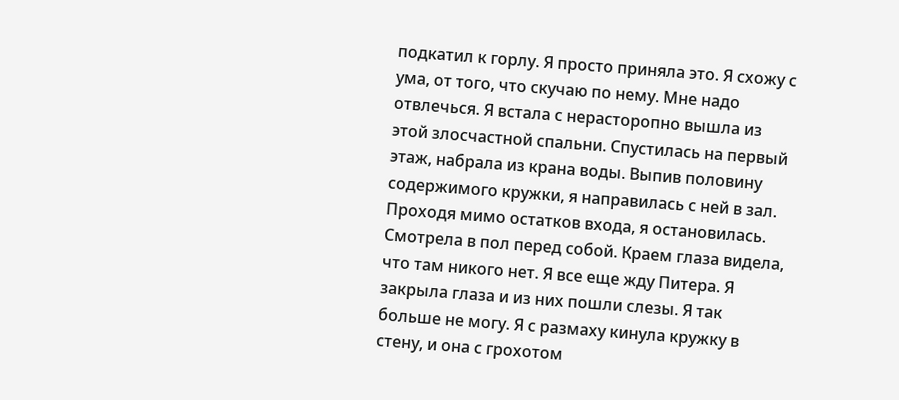подкатил к горлу. Я просто приняла это. Я схожу с ума, от того, что скучаю по нему. Мне надо отвлечься. Я встала с нерасторопно вышла из этой злосчастной спальни. Спустилась на первый этаж, набрала из крана воды. Выпив половину содержимого кружки, я направилась с ней в зал. Проходя мимо остатков входа, я остановилась. Смотрела в пол перед собой. Краем глаза видела, что там никого нет. Я все еще жду Питера. Я закрыла глаза и из них пошли слезы. Я так больше не могу. Я с размаху кинула кружку в стену, и она с грохотом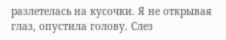разлетелась на кусочки. Я не открывая глаз, опустила голову. Слез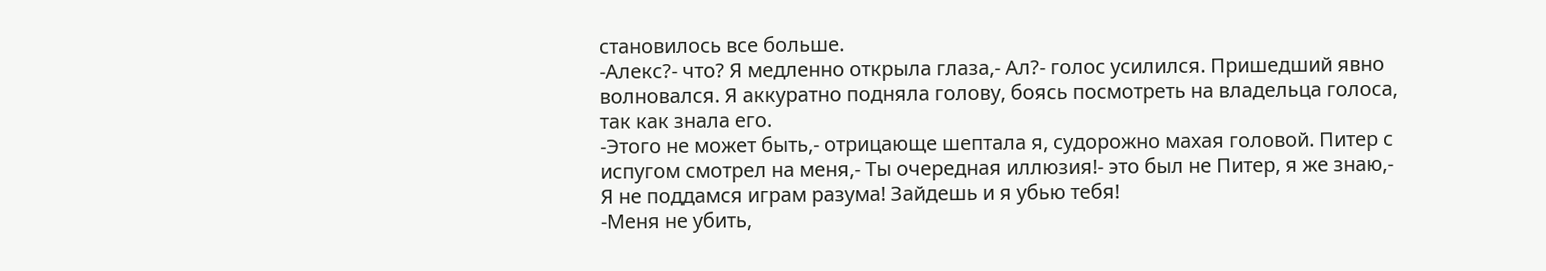становилось все больше.
-Алекс?- что? Я медленно открыла глаза,- Ал?- голос усилился. Пришедший явно волновался. Я аккуратно подняла голову, боясь посмотреть на владельца голоса, так как знала его.
-Этого не может быть,- отрицающе шептала я, судорожно махая головой. Питер с испугом смотрел на меня,- Ты очередная иллюзия!- это был не Питер, я же знаю,- Я не поддамся играм разума! Зайдешь и я убью тебя!
-Меня не убить,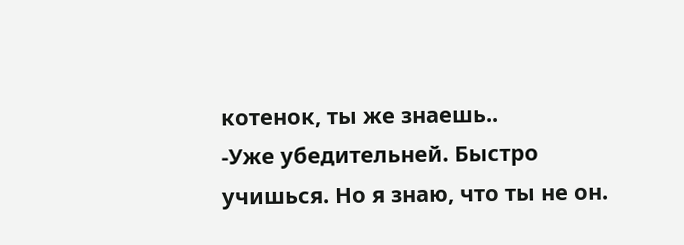котенок, ты же знаешь..
-Уже убедительней. Быстро учишься. Но я знаю, что ты не он.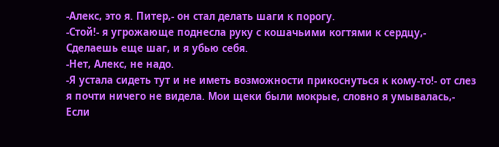-Алекс, это я. Питер,- он стал делать шаги к порогу.
-Стой!- я угрожающе поднесла руку с кошачьими когтями к сердцу,- Сделаешь еще шаг, и я убью себя.
-Нет, Алекс, не надо.
-Я устала сидеть тут и не иметь возможности прикоснуться к кому-то!- от слез я почти ничего не видела. Мои щеки были мокрые, словно я умывалась,- Если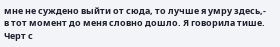мне не суждено выйти от сюда, то лучше я умру здесь,- в тот момент до меня словно дошло. Я говорила тише. Черт с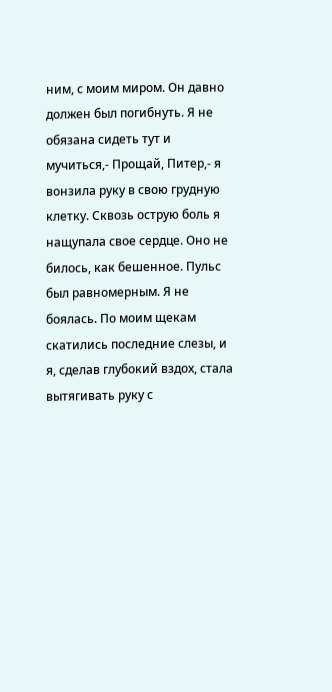ним, с моим миром. Он давно должен был погибнуть. Я не обязана сидеть тут и мучиться,- Прощай, Питер,- я вонзила руку в свою грудную клетку. Сквозь острую боль я нащупала свое сердце. Оно не билось, как бешенное. Пульс был равномерным. Я не боялась. По моим щекам скатились последние слезы, и я, сделав глубокий вздох, стала вытягивать руку с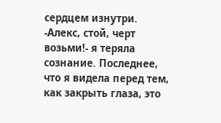сердцем изнутри.
-Алекс, стой, черт возьми!- я теряла сознание. Последнее, что я видела перед тем, как закрыть глаза, это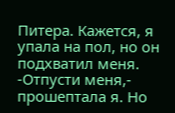Питера. Кажется, я упала на пол, но он подхватил меня.
-Отпусти меня,- прошептала я. Но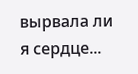вырвала ли я сердце...